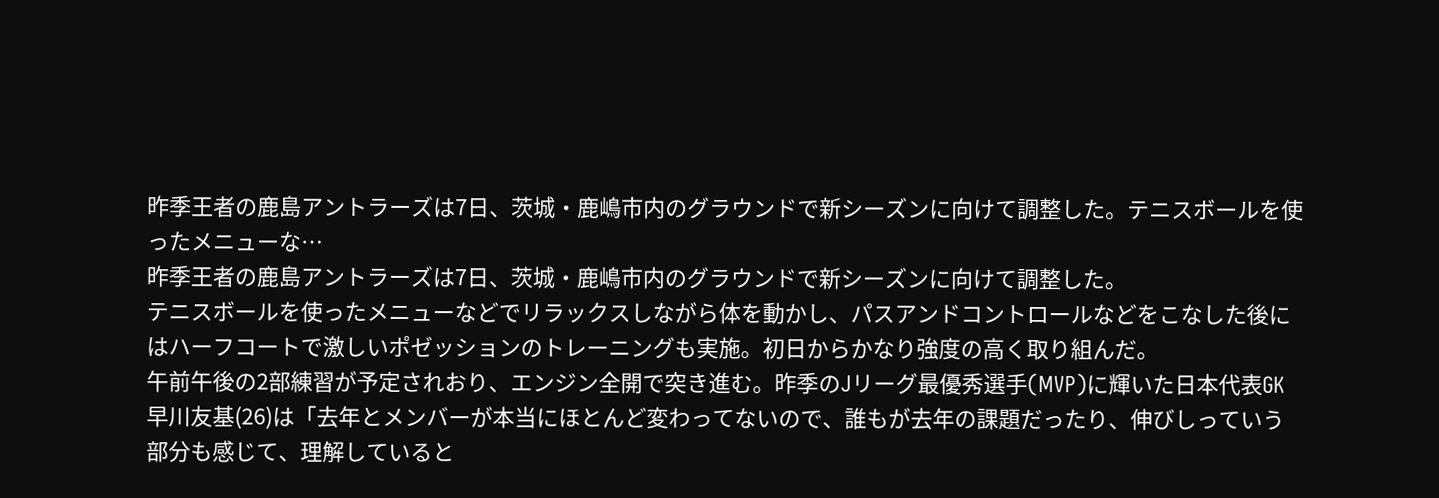昨季王者の鹿島アントラーズは7日、茨城・鹿嶋市内のグラウンドで新シーズンに向けて調整した。テニスボールを使ったメニューな…
昨季王者の鹿島アントラーズは7日、茨城・鹿嶋市内のグラウンドで新シーズンに向けて調整した。
テニスボールを使ったメニューなどでリラックスしながら体を動かし、パスアンドコントロールなどをこなした後にはハーフコートで激しいポゼッションのトレーニングも実施。初日からかなり強度の高く取り組んだ。
午前午後の2部練習が予定されおり、エンジン全開で突き進む。昨季のJリーグ最優秀選手(MVP)に輝いた日本代表GK早川友基(26)は「去年とメンバーが本当にほとんど変わってないので、誰もが去年の課題だったり、伸びしっていう部分も感じて、理解していると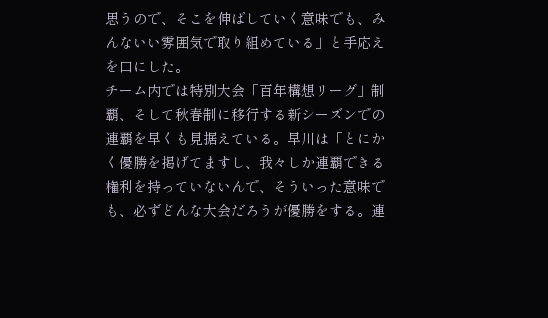思うので、そこを伸ばしていく意味でも、みんないい雰囲気で取り組めている」と手応えを口にした。
チーム内では特別大会「百年構想リーグ」制覇、そして秋春制に移行する新シーズンでの連覇を早くも見据えている。早川は「とにかく優勝を掲げてますし、我々しか連覇できる権利を持っていないんで、そういった意味でも、必ずどんな大会だろうが優勝をする。連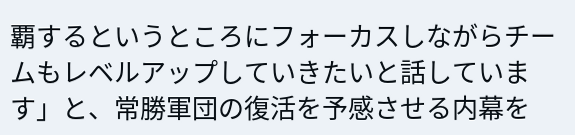覇するというところにフォーカスしながらチームもレベルアップしていきたいと話しています」と、常勝軍団の復活を予感させる内幕を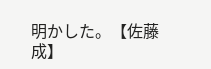明かした。【佐藤成】